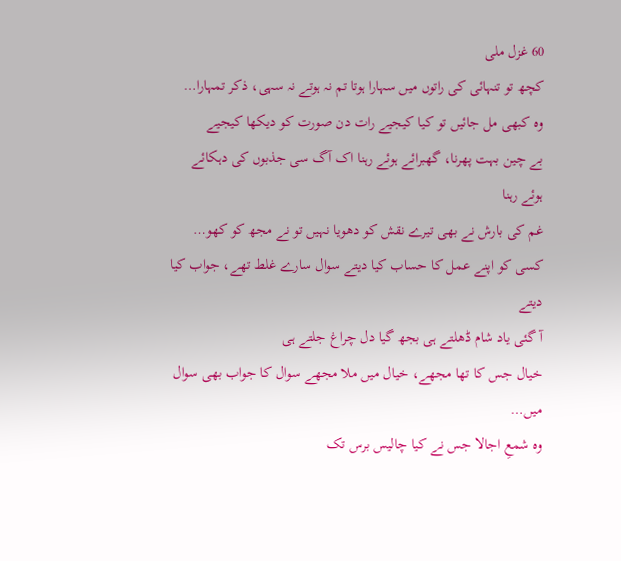60 غزل ملی
کچھ تو تنہائی کی راتوں میں سہارا ہوتا تم نہ ہوتے نہ سہی، ذکر تمہارا…
وہ کبھی مل جائیں تو کیا کیجیے رات دن صورت کو دیکھا کیجیے
بے چین بہت پھرنا، گھبرائے ہوئے رہنا اک آگ سی جذبوں کی دہکائے ہوئے رہنا
غم کی بارش نے بھی تیرے نقش کو دھویا نہیں تو نے مجھ کو کھو…
کسی کو اپنے عمل کا حساب کیا دیتے سوال سارے غلط تھے، جواب کیا دیتے
آ گئی یاد شام ڈھلتے ہی بجھ گیا دل چراغ جلتے ہی
خیال جس کا تھا مجھے، خیال میں ملا مجھے سوال کا جواب بھی سوال میں…
وہ شمعِ اجالا جس نے کیا چالیس برس تک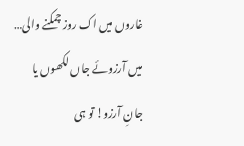غاروں میں اک روز چمکنے والی…
میں آرزوئے جاں لکھوں یا جانِ آرزو! تو ہی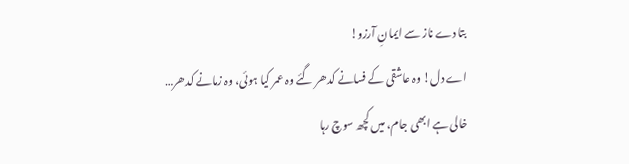بتا دے ناز سے ایمانِ آرزو!
اے دل! وہ عاشقی کے فسانے کدھر گئے وہ عمر کیا ہوئی، وہ زمانے کدھر…
خالی ہے ابھی جام، میں کچھ سوچ رہا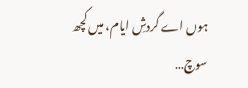ہوں اے گردشِ ایام، میں کچھ سوچ…